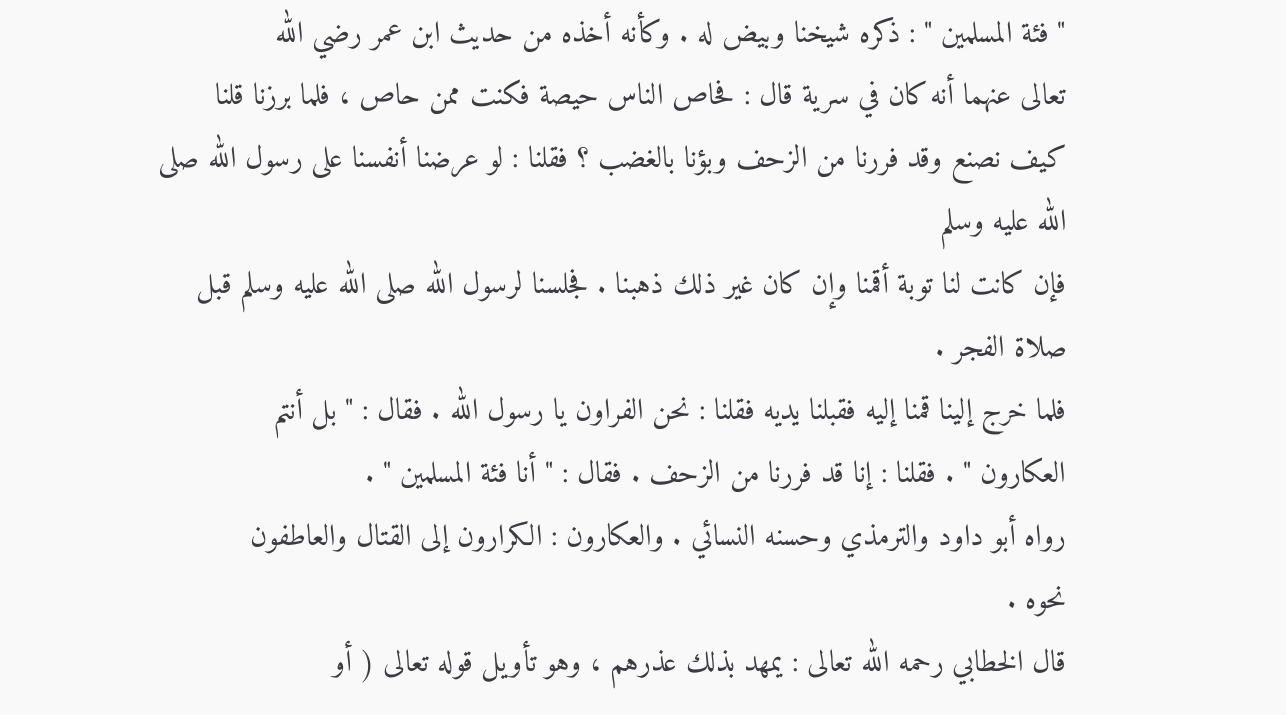" فئة المسلمين " : ذكره شيخنا وبيض له . وكأنه أخذه من حديث ابن عمر رضي الله
تعالى عنهما أنه كان في سرية قال : فحاص الناس حيصة فكنت ممن حاص ، فلما برزنا قلنا
كيف نصنع وقد فررنا من الزحف وبؤنا بالغضب ؟ فقلنا : لو عرضنا أنفسنا على رسول الله صلى الله عليه وسلم
فإن كانت لنا توبة أقمنا وإن كان غير ذلك ذهبنا . فجلسنا لرسول الله صلى الله عليه وسلم قبل صلاة الفجر .
فلما خرج إلينا قمنا إليه فقبلنا يديه فقلنا : نحن الفراون يا رسول الله . فقال : " بل أنتم
العكارون " . فقلنا : إنا قد فررنا من الزحف . فقال : " أنا فئة المسلمين " .
رواه أبو داود والترمذي وحسنه النسائي . والعكارون : الكرارون إلى القتال والعاطفون
نحوه .
قال الخطابي رحمه الله تعالى : يمهد بذلك عذرهم ، وهو تأويل قوله تعالى ( أو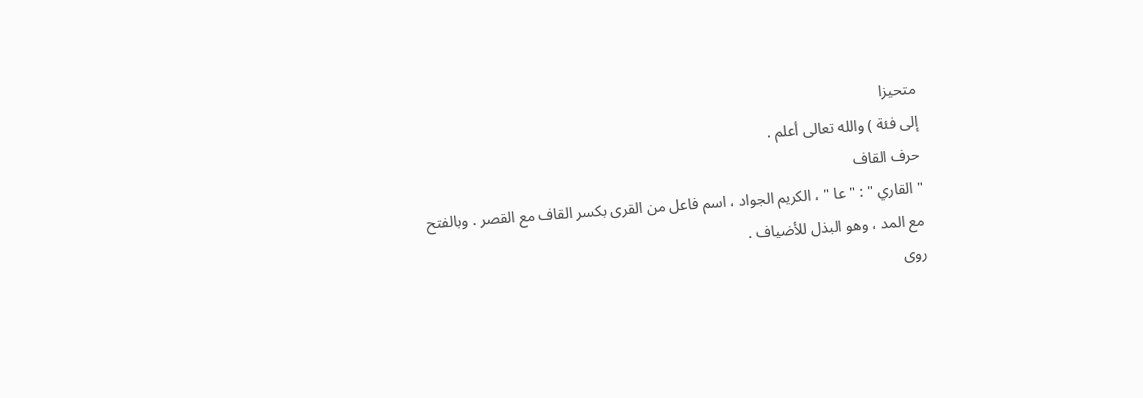متحيزا
إلى فئة ) والله تعالى أعلم .
حرف القاف
" القاري " : " عا " ، الكريم الجواد ، اسم فاعل من القرى بكسر القاف مع القصر . وبالفتح
مع المد ، وهو البذل للأضياف .
روى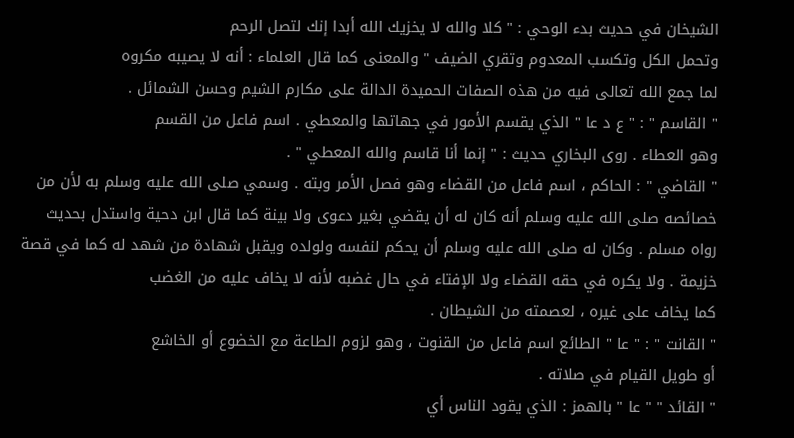الشيخان في حديث بدء الوحي : " كلا والله لا يخزيك الله أبدا إنك لتصل الرحم
وتحمل الكل وتكسب المعدوم وتقري الضيف " والمعنى كما قال العلماء : أنه لا يصيبه مكروه
لما جمع الله تعالى فيه من هذه الصفات الحميدة الدالة على مكارم الشيم وحسن الشمائل .
" القاسم " : " ع د عا " الذي يقسم الأمور في جهاتها والمعطي . اسم فاعل من القسم
وهو العطاء . روى البخاري حديث : " إنما أنا قاسم والله المعطي " .
" القاضي " : الحاكم ، اسم فاعل من القضاء وهو فصل الأمر وبته . وسمي صلى الله عليه وسلم به لأن من
خصائصه صلى الله عليه وسلم أنه كان له أن يقضي بغير دعوى ولا بينة كما قال ابن دحية واستدل بحديث
رواه مسلم . وكان له صلى الله عليه وسلم أن يحكم لنفسه ولولده ويقبل شهادة من شهد له كما في قصة
خزيمة . ولا يكره في حقه القضاء ولا الإفتاء في حال غضبه لأنه لا يخاف عليه من الغضب
كما يخاف على غيره ، لعصمته من الشيطان .
" القانت " : " عا " الطائع اسم فاعل من القنوت ، وهو لزوم الطاعة مع الخضوع أو الخاشع
أو طويل القيام في صلاته .
" القائد " " عا " بالهمز : الذي يقود الناس أي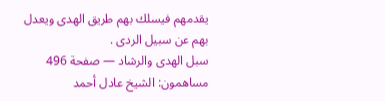يقدمهم فيسلك بهم طريق الهدى ويعدل
بهم عن سبيل الردى .
سبل الهدى والرشاد — صفحة 496
مساهمون: الشيخ عادل أحمد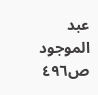عبد الموجود
ص٤٩٦